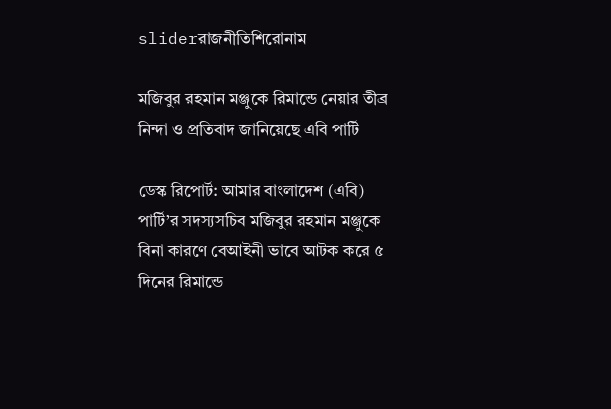sliderরাজনীতিশিরোনাম

মজিবুর রহমান মঞ্জুকে রিমান্ডে নেয়ার তীব্র নিন্দা ও প্রতিবাদ জানিয়েছে এবি পার্টি

ডেস্ক রিপোর্ট: আমার বাংলাদেশ (এবি) পার্টি’র সদস্যসচিব মজিবুর রহমান মঞ্জুকে বিনা কারণে বেআইনী ভাবে আটক করে ৫ দিনের রিমান্ডে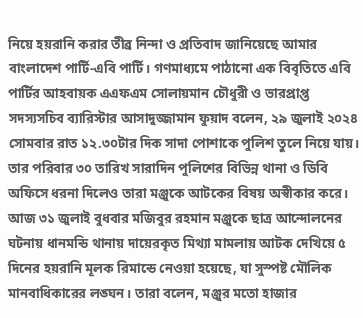নিয়ে হয়রানি করার তীব্র নিন্দা ও প্রতিবাদ জানিয়েছে আমার বাংলাদেশ পার্টি-এবি পার্টি। গণমাধ্যমে পাঠানো এক বিবৃতিতে এবি পার্টির আহবায়ক এএফএম সোলায়মান চৌধুরী ও ভারপ্রাপ্ত সদস্যসচিব ব্যারিস্টার আসাদুজ্জামান ফুয়াদ বলেন, ২৯ জুলাই ২০২৪ সোমবার রাত ১২.৩০টার দিক সাদা পোশাকে পুলিশ তুলে নিয়ে যায়। তার পরিবার ৩০ তারিখ সারাদিন পুলিশের বিভিন্ন থানা ও ডিবি অফিসে ধরনা দিলেও তারা মঞ্জুকে আটকের বিষয় অস্বীকার করে। আজ ৩১ জুলাই বুধবার মজিবুর রহমান মঞ্জুকে ছাত্র আন্দোলনের ঘটনায় ধানমন্ডি থানায় দায়েরকৃত মিথ্যা মামলায় আটক দেখিয়ে ৫ দিনের হয়রানি মূলক রিমান্ডে নেওয়া হয়েছে, যা সুস্পষ্ট মৌলিক মানবাধিকারের লঙ্ঘন। তারা বলেন, মঞ্জুর মতো হাজার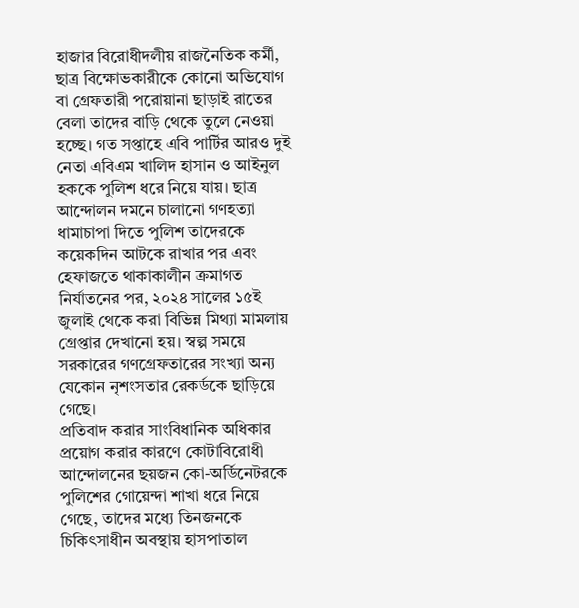হাজার বিরোধীদলীয় রাজনৈতিক কর্মী, ছাত্র বিক্ষোভকারীকে কোনো অভিযোগ বা গ্রেফতারী পরোয়ানা ছাড়াই রাতের বেলা তাদের বাড়ি থেকে তুলে নেওয়া হচ্ছে। গত সপ্তাহে এবি পার্টির আরও দুই নেতা এবিএম খালিদ হাসান ও আইনুল হককে পুলিশ ধরে নিয়ে যায়। ছাত্র আন্দোলন দমনে চালানো গণহত্যা ধামাচাপা দিতে পুলিশ তাদেরকে কয়েকদিন আটকে রাখার পর এবং হেফাজতে থাকাকালীন ক্রমাগত নির্যাতনের পর, ২০২৪ সালের ১৫ই জুলাই থেকে করা বিভিন্ন মিথ্যা মামলায় গ্রেপ্তার দেখানো হয়। স্বল্প সময়ে সরকারের গণগ্রেফতারের সংখ্যা অন্য যেকোন নৃশংসতার রেকর্ডকে ছাড়িয়ে গেছে।
প্রতিবাদ করার সাংবিধানিক অধিকার প্রয়োগ করার কারণে কোটাবিরোধী আন্দোলনের ছয়জন কো-অর্ডিনেটরকে পুলিশের গোয়েন্দা শাখা ধরে নিয়ে গেছে, তাদের মধ্যে তিনজনকে চিকিৎসাধীন অবস্থায় হাসপাতাল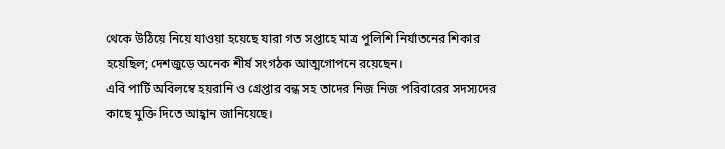থেকে উঠিয়ে নিয়ে যাওয়া হয়েছে যারা গত সপ্তাহে মাত্র পুলিশি নির্যাতনের শিকার হয়েছিল; দেশজুড়ে অনেক শীর্ষ সংগঠক আত্মগোপনে রয়েছেন।
এবি পার্টি অবিলম্বে হয়রানি ও গ্রেপ্তার বন্ধ সহ তাদের নিজ নিজ পরিবারের সদস্যদের কাছে মুক্তি দিতে আহ্বান জানিয়েছে।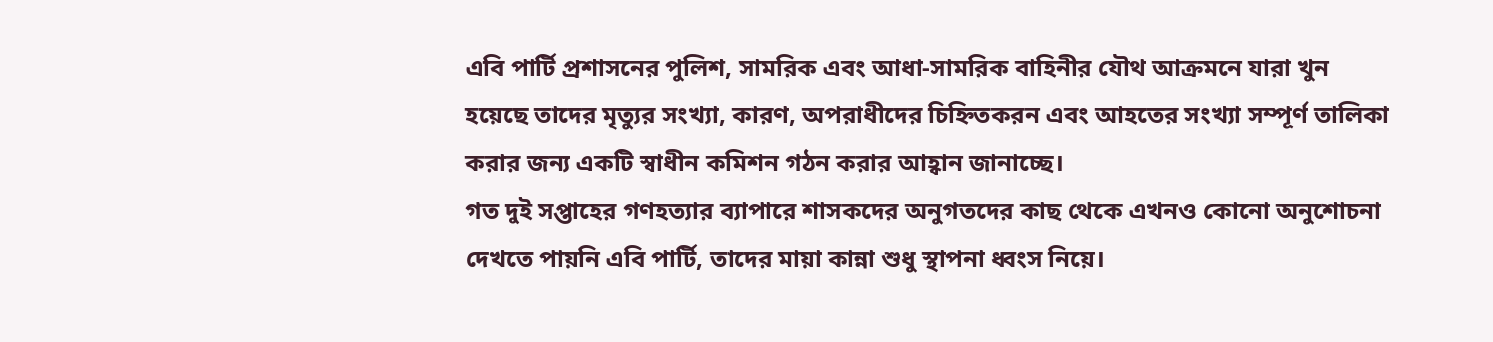এবি পার্টি প্রশাসনের পুলিশ, সামরিক এবং আধা-সামরিক বাহিনীর যৌথ আক্রমনে যারা খুন হয়েছে তাদের মৃত্যুর সংখ্যা, কারণ, অপরাধীদের চিহ্নিতকরন এবং আহতের সংখ্যা সম্পূর্ণ তালিকা করার জন্য একটি স্বাধীন কমিশন গঠন করার আহ্বান জানাচ্ছে।
গত দুই সপ্তাহের গণহত্যার ব্যাপারে শাসকদের অনুগতদের কাছ থেকে এখনও কোনো অনুশোচনা দেখতে পায়নি এবি পার্টি, তাদের মায়া কান্না শুধু স্থাপনা ধ্বংস নিয়ে।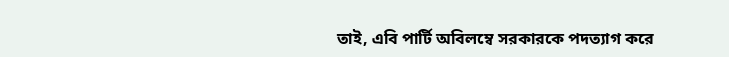তাই, এবি পার্টি অবিলম্বে সরকারকে পদত্যাগ করে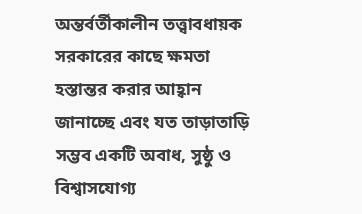অন্তর্বর্তীকালীন তত্ত্বাবধায়ক সরকারের কাছে ক্ষমতা হস্তান্তর করার আহ্বান জানাচ্ছে এবং যত তাড়াতাড়ি সম্ভব একটি অবাধ, সুষ্ঠু ও বিশ্বাসযোগ্য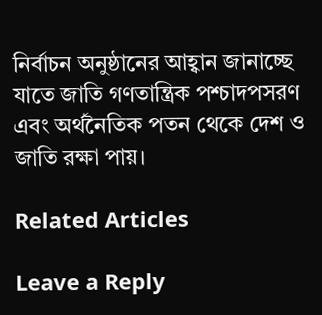নির্বাচন অনুষ্ঠানের আহ্বান জানাচ্ছে যাতে জাতি গণতান্ত্রিক পশ্চাদপসরণ এবং অর্থনৈতিক পতন থেকে দেশ ও জাতি রক্ষা পায়।

Related Articles

Leave a Reply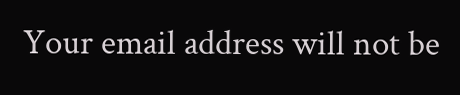Your email address will not be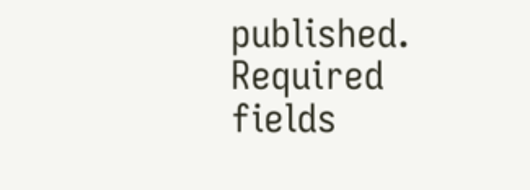published. Required fields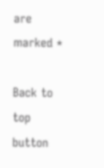are marked *

Back to top button